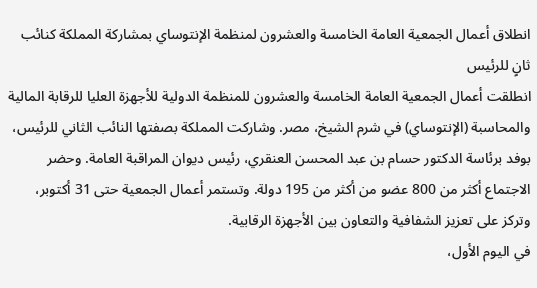انطلاق أعمال الجمعية العامة الخامسة والعشرون لمنظمة الإنتوساي بمشاركة المملكة كنائب ثانٍ للرئيس
انطلقت أعمال الجمعية العامة الخامسة والعشرون للمنظمة الدولية للأجهزة العليا للرقابة المالية والمحاسبة (الإنتوساي) في شرم الشيخ، مصر. وشاركت المملكة بصفتها النائب الثاني للرئيس، بوفد برئاسة الدكتور حسام بن عبد المحسن العنقري، رئيس ديوان المراقبة العامة. وحضر الاجتماع أكثر من 800 عضو من أكثر من 195 دولة. وتستمر أعمال الجمعية حتى 31 أكتوبر، وتركز على تعزيز الشفافية والتعاون بين الأجهزة الرقابية.
في اليوم الأول،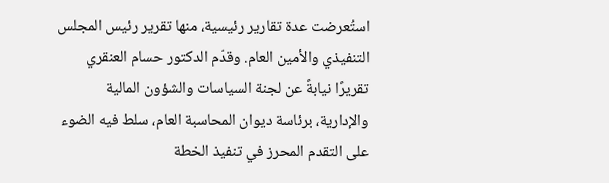استُعرضت عدة تقارير رئيسية، منها تقرير رئيس المجلس التنفيذي والأمين العام. وقدّم الدكتور حسام العنقري تقريرًا نيابةً عن لجنة السياسات والشؤون المالية والإدارية، برئاسة ديوان المحاسبة العام، سلط فيه الضوء على التقدم المحرز في تنفيذ الخطة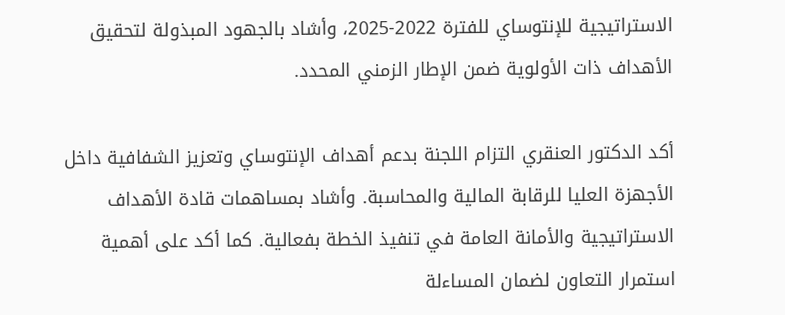الاستراتيجية للإنتوساي للفترة 2022-2025، وأشاد بالجهود المبذولة لتحقيق الأهداف ذات الأولوية ضمن الإطار الزمني المحدد.

أكد الدكتور العنقري التزام اللجنة بدعم أهداف الإنتوساي وتعزيز الشفافية داخل الأجهزة العليا للرقابة المالية والمحاسبة. وأشاد بمساهمات قادة الأهداف الاستراتيجية والأمانة العامة في تنفيذ الخطة بفعالية. كما أكد على أهمية استمرار التعاون لضمان المساءلة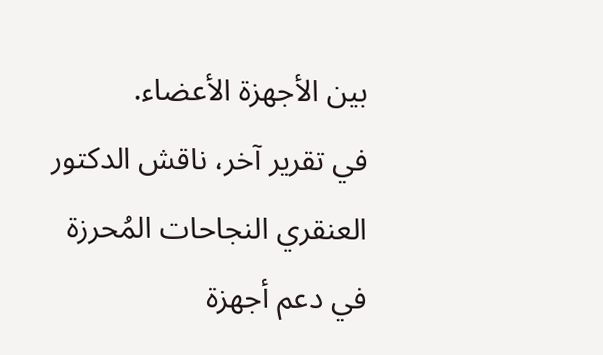بين الأجهزة الأعضاء.
في تقرير آخر، ناقش الدكتور العنقري النجاحات المُحرزة في دعم أجهزة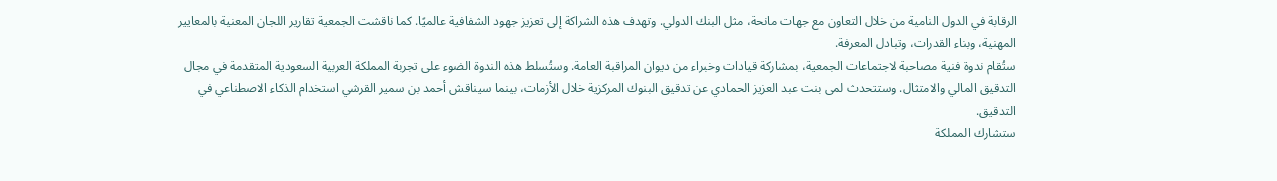الرقابة في الدول النامية من خلال التعاون مع جهات مانحة، مثل البنك الدولي. وتهدف هذه الشراكة إلى تعزيز جهود الشفافية عالميًا. كما ناقشت الجمعية تقارير اللجان المعنية بالمعايير المهنية، وبناء القدرات، وتبادل المعرفة.
ستُقام ندوة فنية مصاحبة لاجتماعات الجمعية، بمشاركة قيادات وخبراء من ديوان المراقبة العامة. وستُسلط هذه الندوة الضوء على تجربة المملكة العربية السعودية المتقدمة في مجال التدقيق المالي والامتثال. وستتحدث لمى بنت عبد العزيز الحمادي عن تدقيق البنوك المركزية خلال الأزمات، بينما سيناقش أحمد بن سمير القرشي استخدام الذكاء الاصطناعي في التدقيق.
ستشارك المملكة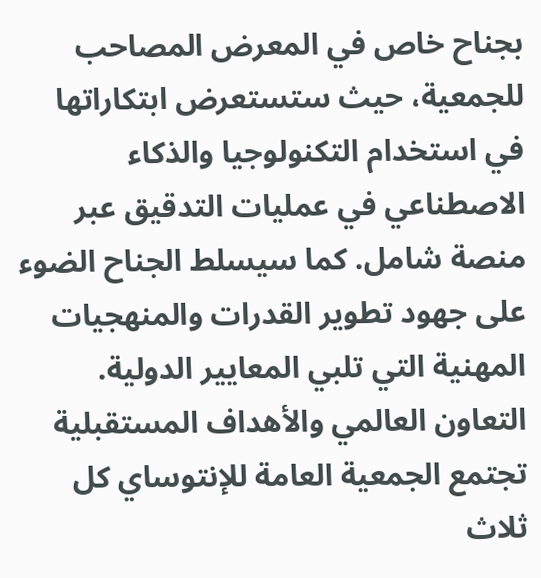بجناح خاص في المعرض المصاحب للجمعية، حيث ستستعرض ابتكاراتها في استخدام التكنولوجيا والذكاء الاصطناعي في عمليات التدقيق عبر منصة شامل. كما سيسلط الجناح الضوء على جهود تطوير القدرات والمنهجيات المهنية التي تلبي المعايير الدولية.
التعاون العالمي والأهداف المستقبلية
تجتمع الجمعية العامة للإنتوساي كل ثلاث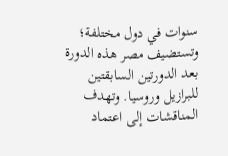سنوات في دول مختلفة؛ وتستضيف مصر هذه الدورة بعد الدورتين السابقتين للبرازيل وروسيا. وتهدف المناقشات إلى اعتماد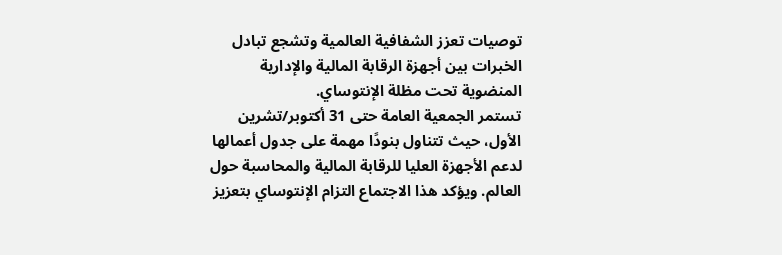توصيات تعزز الشفافية العالمية وتشجع تبادل الخبرات بين أجهزة الرقابة المالية والإدارية المنضوية تحت مظلة الإنتوساي.
تستمر الجمعية العامة حتى 31 أكتوبر/تشرين الأول، حيث تتناول بنودًا مهمة على جدول أعمالها لدعم الأجهزة العليا للرقابة المالية والمحاسبة حول العالم. ويؤكد هذا الاجتماع التزام الإنتوساي بتعزيز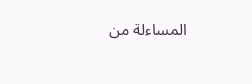المساءلة من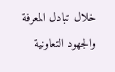خلال تبادل المعرفة والجهود التعاونية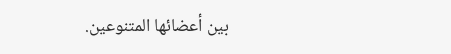بين أعضائها المتنوعين.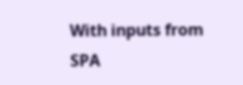With inputs from SPA